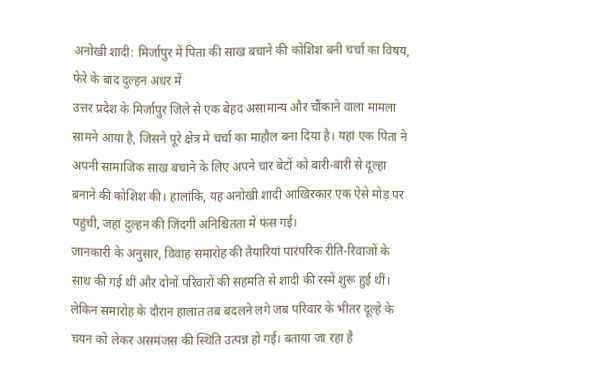अनोखी शादी: मिर्जापुर में पिता की साख बचाने की कोशिश बनी चर्चा का विषय, फेरे के बाद दुल्हन अधर में
उत्तर प्रदेश के मिर्जापुर जिले से एक बेहद असामान्य और चौंकाने वाला मामला सामने आया है, जिसने पूरे क्षेत्र में चर्चा का माहौल बना दिया है। यहां एक पिता ने अपनी सामाजिक साख बचाने के लिए अपने चार बेटों को बारी-बारी से दूल्हा बनाने की कोशिश की। हालांकि, यह अनोखी शादी आखिरकार एक ऐसे मोड़ पर पहुंची, जहां दुल्हन की जिंदगी अनिश्चितता में फंस गई।
जानकारी के अनुसार, विवाह समारोह की तैयारियां पारंपरिक रीति-रिवाजों के साथ की गई थीं और दोनों परिवारों की सहमति से शादी की रस्में शुरू हुई थीं। लेकिन समारोह के दौरान हालात तब बदलने लगे जब परिवार के भीतर दूल्हे के चयन को लेकर असमंजस की स्थिति उत्पन्न हो गई। बताया जा रहा है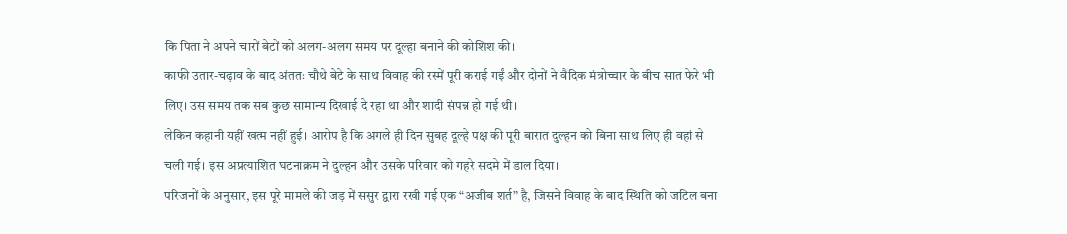कि पिता ने अपने चारों बेटों को अलग-अलग समय पर दूल्हा बनाने की कोशिश की।
काफी उतार-चढ़ाव के बाद अंततः चौथे बेटे के साथ विवाह की रस्में पूरी कराई गईं और दोनों ने वैदिक मंत्रोच्चार के बीच सात फेरे भी लिए। उस समय तक सब कुछ सामान्य दिखाई दे रहा था और शादी संपन्न हो गई थी।
लेकिन कहानी यहीं खत्म नहीं हुई। आरोप है कि अगले ही दिन सुबह दूल्हे पक्ष की पूरी बारात दुल्हन को बिना साथ लिए ही वहां से चली गई। इस अप्रत्याशित घटनाक्रम ने दुल्हन और उसके परिवार को गहरे सदमे में डाल दिया।
परिजनों के अनुसार, इस पूरे मामले की जड़ में ससुर द्वारा रखी गई एक “अजीब शर्त” है, जिसने विवाह के बाद स्थिति को जटिल बना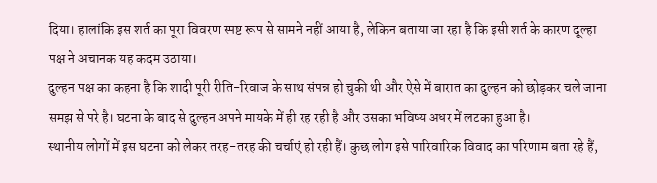दिया। हालांकि इस शर्त का पूरा विवरण स्पष्ट रूप से सामने नहीं आया है, लेकिन बताया जा रहा है कि इसी शर्त के कारण दूल्हा पक्ष ने अचानक यह कदम उठाया।
दुल्हन पक्ष का कहना है कि शादी पूरी रीति-रिवाज के साथ संपन्न हो चुकी थी और ऐसे में बारात का दुल्हन को छोड़कर चले जाना समझ से परे है। घटना के बाद से दुल्हन अपने मायके में ही रह रही है और उसका भविष्य अधर में लटका हुआ है।
स्थानीय लोगों में इस घटना को लेकर तरह-तरह की चर्चाएं हो रही हैं। कुछ लोग इसे पारिवारिक विवाद का परिणाम बता रहे हैं,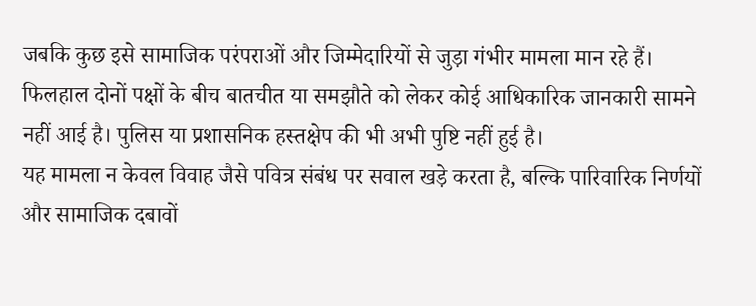जबकि कुछ इसे सामाजिक परंपराओं और जिम्मेदारियों से जुड़ा गंभीर मामला मान रहे हैं।
फिलहाल दोनों पक्षों के बीच बातचीत या समझौते को लेकर कोई आधिकारिक जानकारी सामने नहीं आई है। पुलिस या प्रशासनिक हस्तक्षेप की भी अभी पुष्टि नहीं हुई है।
यह मामला न केवल विवाह जैसे पवित्र संबंध पर सवाल खड़े करता है, बल्कि पारिवारिक निर्णयों और सामाजिक दबावों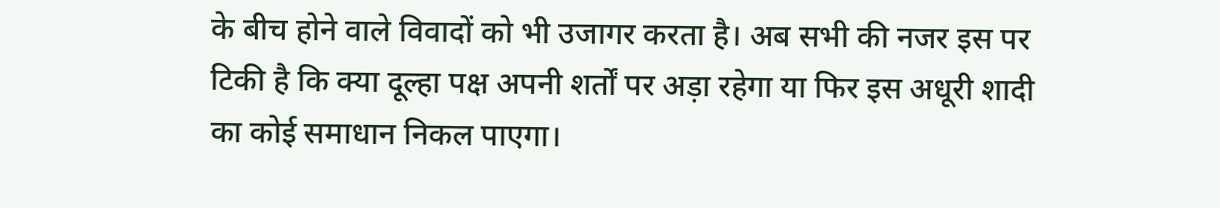के बीच होने वाले विवादों को भी उजागर करता है। अब सभी की नजर इस पर टिकी है कि क्या दूल्हा पक्ष अपनी शर्तों पर अड़ा रहेगा या फिर इस अधूरी शादी का कोई समाधान निकल पाएगा।